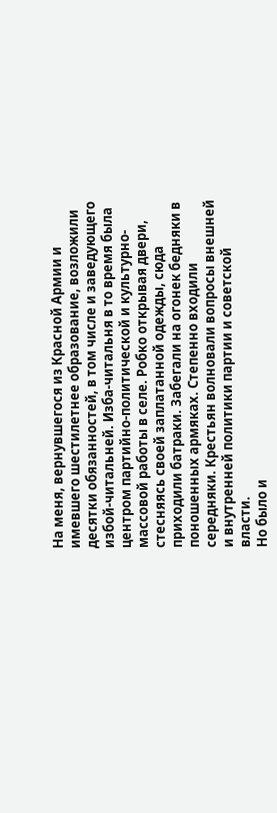На меня, вернувшегося из Красной Армии и имевшего шестилетнее образование, возложили десятки обязанностей, в том числе и заведующего избой-читальней. Изба-читальня в то время была центром партийно-политической и культурно-массовой работы в селе. Робко открывая двери, стесняясь своей заплатанной одежды, сюда приходили батраки. Забегали на огонек бедняки в поношенных армяках. Степенно входили середняки. Крестьян волновали вопросы внешней и внутренней политики партии и советской власти.
Но было и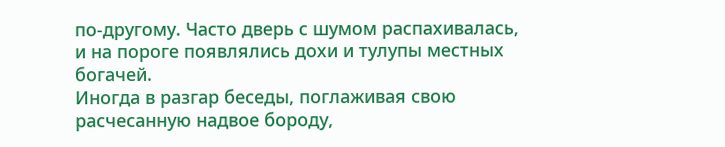по-другому. Часто дверь с шумом распахивалась, и на пороге появлялись дохи и тулупы местных богачей.
Иногда в разгар беседы, поглаживая свою расчесанную надвое бороду,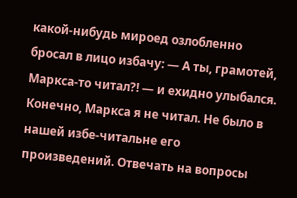какой-нибудь мироед озлобленно бросал в лицо избачу: — А ты, грамотей, Маркса-то читал?! — и ехидно улыбался.
Конечно, Маркса я не читал. Не было в нашей избе-читальне его произведений. Отвечать на вопросы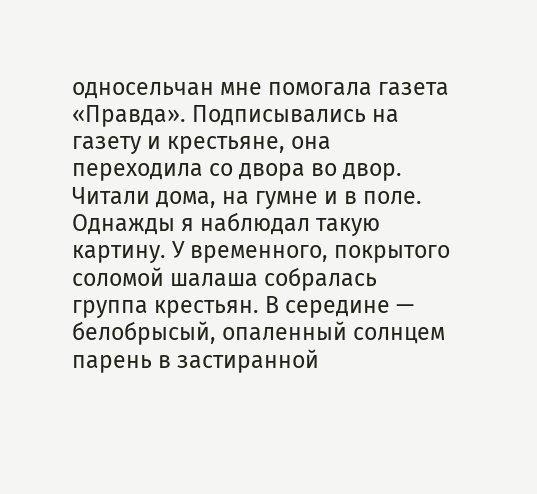односельчан мне помогала газета «Правда». Подписывались на газету и крестьяне, она переходила со двора во двор. Читали дома, на гумне и в поле.
Однажды я наблюдал такую картину. У временного, покрытого соломой шалаша собралась группа крестьян. В середине — белобрысый, опаленный солнцем парень в застиранной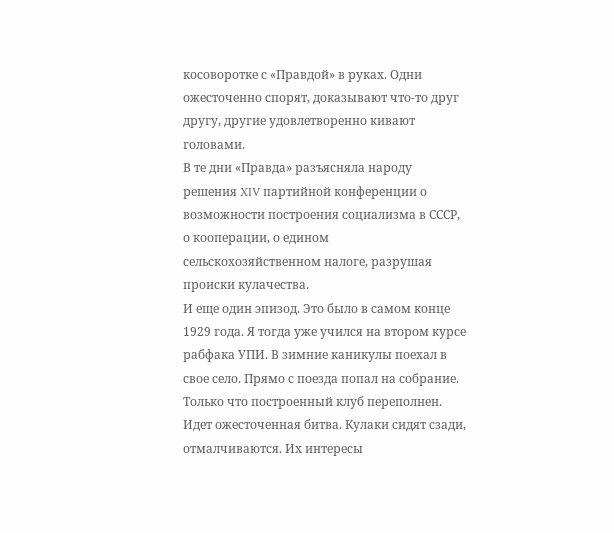косоворотке с «Правдой» в руках. Одни ожесточенно спорят, доказывают что-то друг другу, другие удовлетворенно кивают головами.
В те дни «Правда» разъясняла народу решения XIV партийной конференции о возможности построения социализма в СССР, о кооперации, о едином сельскохозяйственном налоге, разрушая происки кулачества.
И еще один эпизод. Это было в самом конце 1929 года. Я тогда уже учился на втором курсе рабфака УПИ. В зимние каникулы поехал в свое село. Прямо с поезда попал на собрание. Только что построенный клуб переполнен. Идет ожесточенная битва. Кулаки сидят сзади, отмалчиваются. Их интересы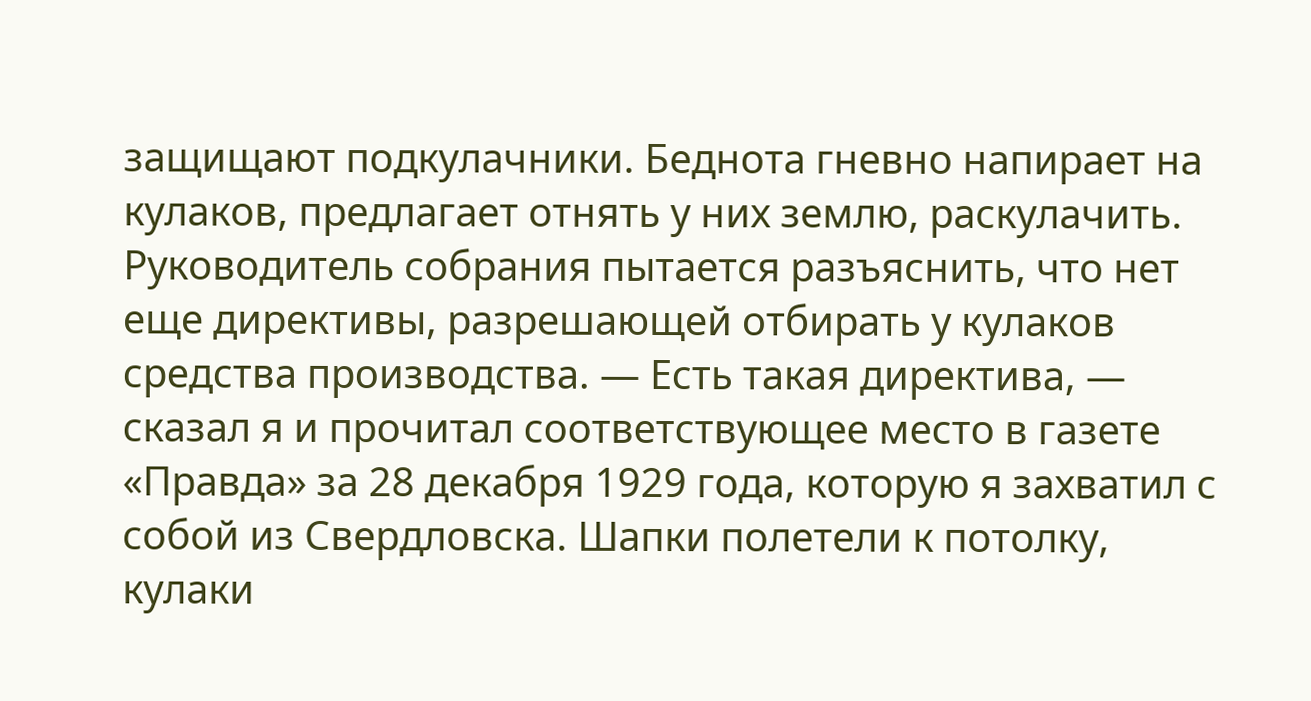защищают подкулачники. Беднота гневно напирает на кулаков, предлагает отнять у них землю, раскулачить.
Руководитель собрания пытается разъяснить, что нет еще директивы, разрешающей отбирать у кулаков средства производства. — Есть такая директива, — сказал я и прочитал соответствующее место в газете «Правда» за 28 декабря 1929 года, которую я захватил с собой из Свердловска. Шапки полетели к потолку, кулаки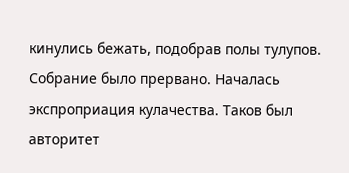кинулись бежать, подобрав полы тулупов.
Собрание было прервано. Началась экспроприация кулачества. Таков был авторитет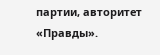партии, авторитет «Правды».